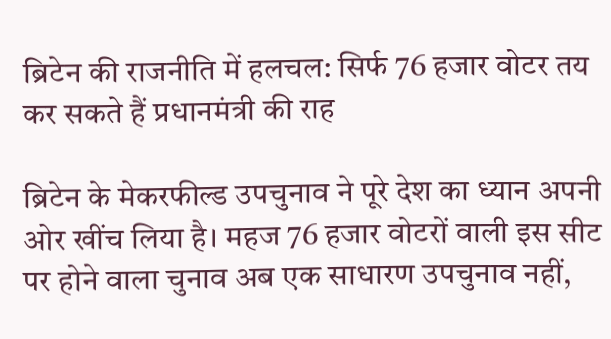ब्रिटेन की राजनीति में हलचल: सिर्फ 76 हजार वोटर तय कर सकते हैं प्रधानमंत्री की राह

ब्रिटेन के मेकरफील्ड उपचुनाव ने पूरे देश का ध्यान अपनी ओर खींच लिया है। महज 76 हजार वोटरों वाली इस सीट पर होने वाला चुनाव अब एक साधारण उपचुनाव नहीं,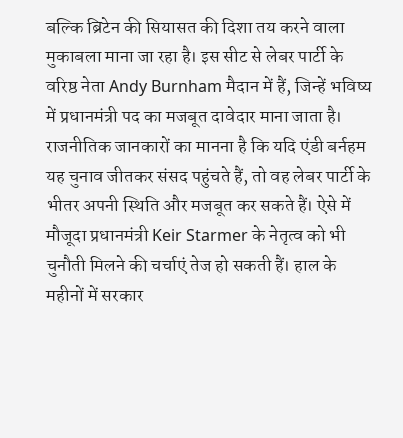बल्कि ब्रिटेन की सियासत की दिशा तय करने वाला मुकाबला माना जा रहा है। इस सीट से लेबर पार्टी के वरिष्ठ नेता Andy Burnham मैदान में हैं, जिन्हें भविष्य में प्रधानमंत्री पद का मजबूत दावेदार माना जाता है।
राजनीतिक जानकारों का मानना है कि यदि एंडी बर्नहम यह चुनाव जीतकर संसद पहुंचते हैं, तो वह लेबर पार्टी के भीतर अपनी स्थिति और मजबूत कर सकते हैं। ऐसे में मौजूदा प्रधानमंत्री Keir Starmer के नेतृत्व को भी चुनौती मिलने की चर्चाएं तेज हो सकती हैं। हाल के महीनों में सरकार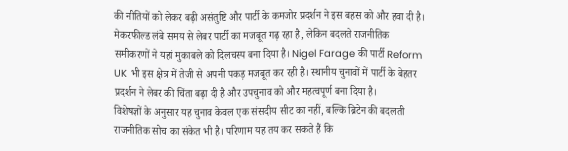की नीतियों को लेकर बढ़ी असंतुष्टि और पार्टी के कमजोर प्रदर्शन ने इस बहस को और हवा दी है।
मेकरफील्ड लंबे समय से लेबर पार्टी का मजबूत गढ़ रहा है, लेकिन बदलते राजनीतिक समीकरणों ने यहां मुकाबले को दिलचस्प बना दिया है। Nigel Farage की पार्टी Reform UK भी इस क्षेत्र में तेजी से अपनी पकड़ मजबूत कर रही है। स्थानीय चुनावों में पार्टी के बेहतर प्रदर्शन ने लेबर की चिंता बढ़ा दी है और उपचुनाव को और महत्वपूर्ण बना दिया है।
विशेषज्ञों के अनुसार यह चुनाव केवल एक संसदीय सीट का नहीं, बल्कि ब्रिटेन की बदलती राजनीतिक सोच का संकेत भी है। परिणाम यह तय कर सकते हैं कि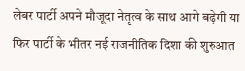लेबर पार्टी अपने मौजूदा नेतृत्व के साथ आगे बढ़ेगी या फिर पार्टी के भीतर नई राजनीतिक दिशा की शुरुआत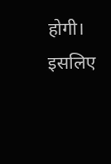होगी। इसलिए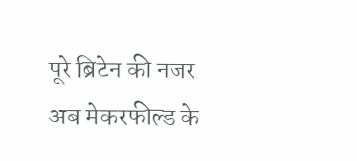पूरे ब्रिटेन की नजर अब मेकरफील्ड के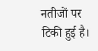नतीजों पर टिकी हुई है।